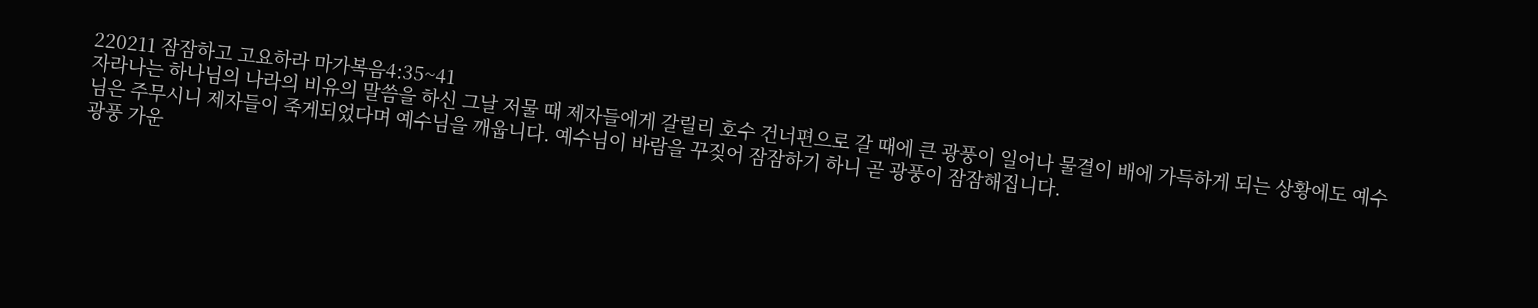220211 잠잠하고 고요하라 마가복음4:35~41
자라나는 하나님의 나라의 비유의 말씀을 하신 그날 저물 때 제자들에게 갈릴리 호수 건너편으로 갈 때에 큰 광풍이 일어나 물결이 배에 가득하게 되는 상황에도 예수님은 주무시니 제자들이 죽게되었다며 예수님을 깨웁니다. 예수님이 바람을 꾸짖어 잠잠하기 하니 곧 광풍이 잠잠해집니다.
광풍 가운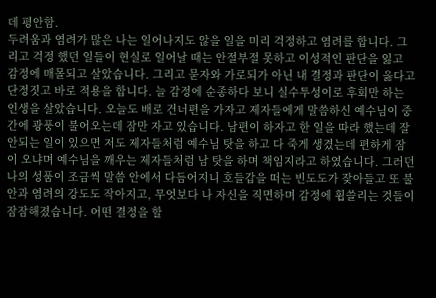데 평안함.
두려움과 염려가 많은 나는 일어나지도 않을 일을 미리 걱정하고 염려를 합니다. 그리고 걱정 했던 일들이 현실로 일어날 때는 안절부절 못하고 이성적인 판단을 잃고 감정에 매몰되고 살았습니다. 그리고 묻자와 가로되가 아닌 내 결정과 판단이 옳다고 단정짓고 바로 적용을 합니다. 늘 감정에 순종하다 보니 실수투성이로 후회만 하는 인생을 살았습니다. 오늘도 배로 건너편을 가자고 제자들에게 말씀하신 예수님이 중간에 광풍이 불어오는데 잠만 자고 있습니다. 남편이 하자고 한 일을 따라 했는데 잘 안되는 일이 있으면 저도 제자들처럼 예수님 탓을 하고 다 죽게 생겼는데 편하게 잠이 오냐며 예수님을 깨우는 제자들처럼 남 탓을 하며 책임지라고 하였습니다. 그러던 나의 성품이 조금씩 말씀 안에서 다듬어지니 호들갑을 떠는 빈도도가 잦아들고 또 불안과 염려의 강도도 작아지고, 무엇보다 나 자신을 직면하며 감정에 휩쓸리는 것들이 잠잠해졌습니다. 어떤 결정을 할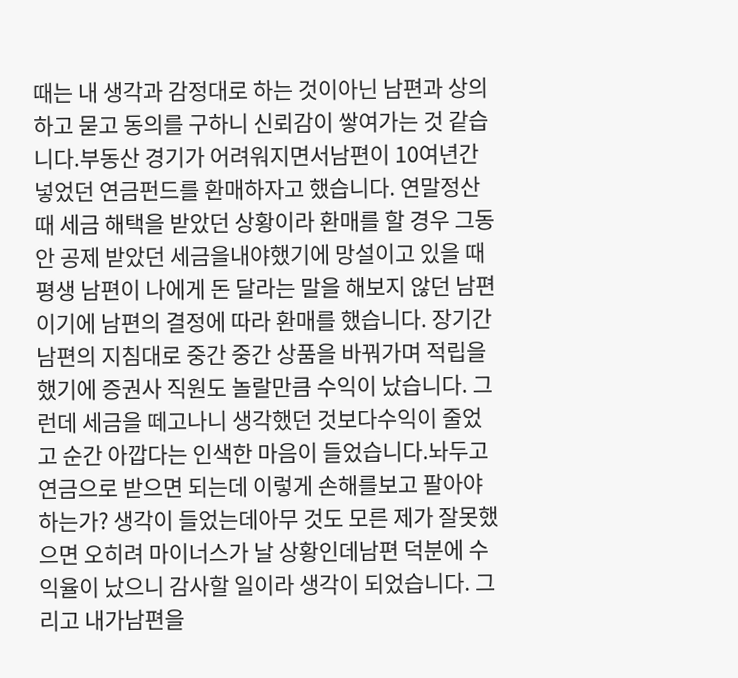때는 내 생각과 감정대로 하는 것이아닌 남편과 상의하고 묻고 동의를 구하니 신뢰감이 쌓여가는 것 같습니다.부동산 경기가 어려워지면서남편이 10여년간 넣었던 연금펀드를 환매하자고 했습니다. 연말정산 때 세금 해택을 받았던 상황이라 환매를 할 경우 그동안 공제 받았던 세금을내야했기에 망설이고 있을 때 평생 남편이 나에게 돈 달라는 말을 해보지 않던 남편이기에 남편의 결정에 따라 환매를 했습니다. 장기간 남편의 지침대로 중간 중간 상품을 바꿔가며 적립을 했기에 증권사 직원도 놀랄만큼 수익이 났습니다. 그런데 세금을 떼고나니 생각했던 것보다수익이 줄었고 순간 아깝다는 인색한 마음이 들었습니다.놔두고 연금으로 받으면 되는데 이렇게 손해를보고 팔아야 하는가? 생각이 들었는데아무 것도 모른 제가 잘못했으면 오히려 마이너스가 날 상황인데남편 덕분에 수익율이 났으니 감사할 일이라 생각이 되었습니다. 그리고 내가남편을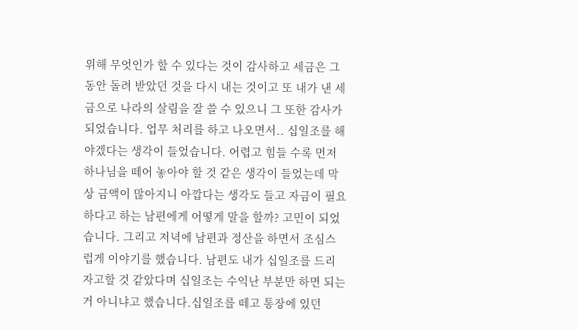위해 무엇인가 할 수 있다는 것이 감사하고 세금은 그동안 돌려 받았던 것을 다시 내는 것이고 또 내가 낸 세금으로 나라의 살림을 잘 쓸 수 있으니 그 또한 감사가 되었습니다. 업무 처리를 하고 나오면서.. 십일조를 해야겠다는 생각이 들었습니다. 어렵고 힘들 수록 먼저 하나님을 떼어 놓아야 할 것 같은 생각이 들었는데 막상 금액이 많아지니 아깝다는 생각도 들고 자금이 필요하다고 하는 남편에게 어떻게 말을 할까? 고민이 되었습니다. 그리고 저녁에 남편과 정산을 하면서 조심스럽게 이야기를 했습니다. 남편도 내가 십일조를 드리자고할 것 같았다며 십일조는 수익난 부분만 하면 되는거 아니냐고 했습니다.십일조를 떼고 통장에 있던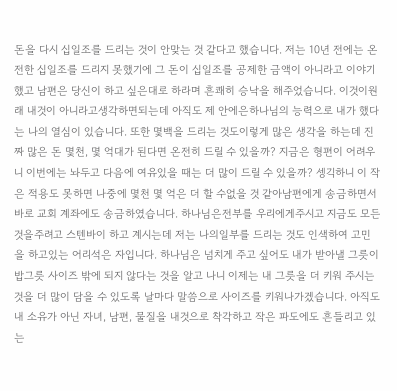돈을 다시 십일조를 드리는 것이 안맞는 것 같다고 했습니다. 저는 10년 전에는 온전한 십일조를 드리지 못했기에 그 돈이 십일조를 공제한 금액이 아니라고 이야기 했고 남편은 당신이 하고 싶은대로 하라며 흔쾌히 승낙을 해주었습니다. 이것이원래 내것이 아니라고생각하면되는데 아직도 제 안에은하나님의 능력으로 내가 했다는 나의 열심이 있습니다. 또한 몇백을 드리는 것도이렇게 많은 생각을 하는데 진짜 많은 돈 몇천, 몇 억대가 된다면 온전히 드릴 수 있을까? 지금은 형편이 어려우니 이번에는 놔두고 다음에 여유있을 때는 더 많이 드릴 수 있을까? 셍긱하니 이 작은 적용도 못하면 나중에 몇천 몇 억은 더 할 수없을 것 같아남편에게 송금하면서 바로 교회 계좌에도 송금하였습니다. 하나님은전부를 우리에게주시고 지금도 모든 것을주려고 스텐바이 하고 계시는데 저는 나의일부를 드리는 것도 인색하여 고민을 하고있는 어리석은 자입니다. 하나님은 넘치게 주고 싶어도 내가 받아낼 그릇이 밥그릇 사이즈 밖에 되지 않다는 것을 알고 나니 이제는 내 그릇을 더 키워 주시는 것을 더 많이 담을 수 있도록 날마다 말씀으로 사이즈를 키워나가겠습니다. 아직도 내 소유가 아닌 자녀, 남편, 물질을 내것으로 착각하고 작은 파도에도 흔들리고 있는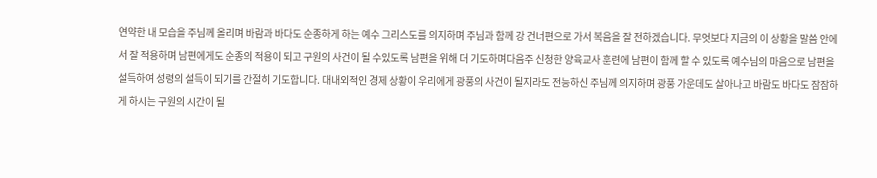연약한 내 모습을 주님께 올리며 바람과 바다도 순종하게 하는 예수 그리스도를 의지하며 주님과 함께 강 건너편으로 가서 복음을 잘 전하겠습니다. 무엇보다 지금의 이 상황을 말씀 안에서 잘 적용하며 남편에게도 순종의 적용이 되고 구원의 사건이 될 수있도록 남편을 위해 더 기도하며다음주 신청한 양육교사 훈련에 남편이 함께 할 수 있도록 예수님의 마음으로 남편을 설득하여 성령의 설득이 되기를 간절히 기도합니다. 대내외적인 경제 상황이 우리에게 광풍의 사건이 될지라도 전능하신 주님께 의지하며 광풍 가운데도 살아나고 바람도 바다도 잠잠하게 하시는 구원의 시간이 될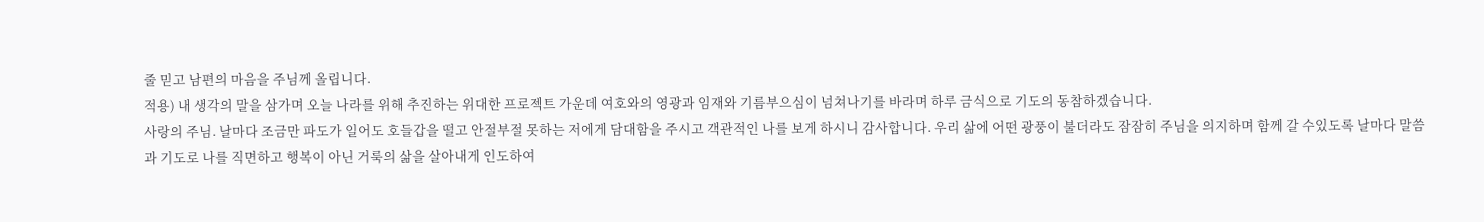줄 믿고 남편의 마음을 주님께 올립니다.
적용) 내 생각의 말을 삼가며 오늘 나라를 위해 추진하는 위대한 프로젝트 가운데 여호와의 영광과 임재와 기름부으심이 넘쳐나기를 바라며 하루 금식으로 기도의 동참하겠습니다.
사랑의 주님. 날마다 조금만 파도가 일어도 호들갑을 떨고 안절부절 못하는 저에게 담대함을 주시고 객관적인 나를 보게 하시니 감사합니다. 우리 삶에 어떤 광풍이 불더라도 잠잠히 주님을 의지하며 함께 갈 수있도록 날마다 말씀과 기도로 나를 직면하고 행복이 아닌 거룩의 삶을 살아내게 인도하여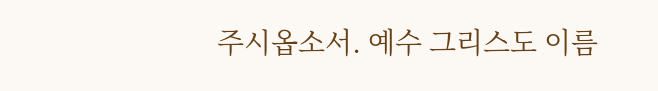주시옵소서. 예수 그리스도 이름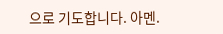으로 기도합니다. 아멘.